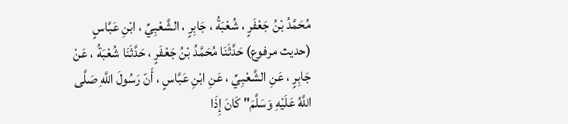مُحَمَّدُ بْنُ جَعْفَرٍ ، شُعْبَةُ ، جَابِرٍ ، الشَّعْبِيِّ ، ابْنِ عَبَّاسٍ
(حديث مرفوع) حَدَّثَنَا مُحَمَّدُ بْنُ جَعْفَرٍ ، حَدَّثَنَا شُعْبَةُ ، عَنْ جَابِرٍ ، عَنِ الشَّعْبِيِّ ، عَنِ ابْنِ عَبَّاسٍ ، أَنّ رَسُولَ اللَّهِ صَلَّى اللَّهُ عَلَيْهِ وَسَلَّمَ" كَانَ إِذَا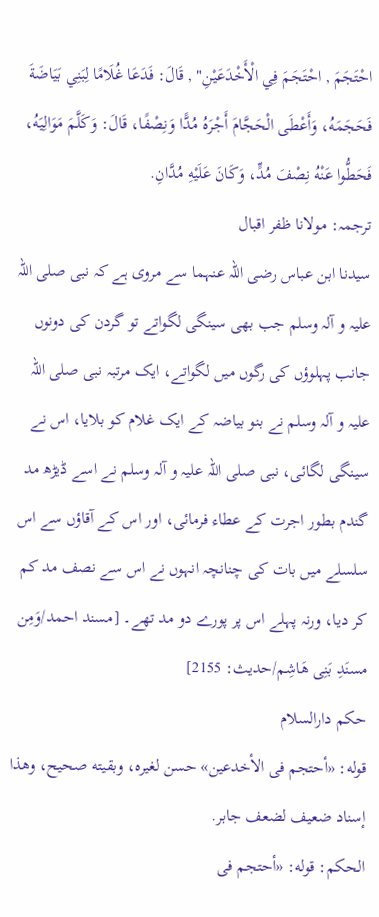احْتَجَمَ , احْتَجَمَ فِي الْأَخْدَعَيْنِ" , قَالَ: فَدَعَا غُلَامًا لِبَنِي بَيَاضَةَ فَحَجَمَهُ، وَأَعْطَى الْحَجَّامَ أَجْرَهُ مُدًّا وَنِصْفًا، قَالَ: وَكَلَّمَ مَوَالِيَهُ، فَحَطُّوا عَنْهُ نِصْفَ مُدٍّ، وَكَانَ عَلَيْهِ مُدَّانِ.
ترجمہ: مولانا ظفر اقبال
سیدنا ابن عباس رضی اللہ عنہما سے مروی ہے کہ نبی صلی اللہ علیہ و آلہ وسلم جب بھی سینگی لگواتے تو گردن کی دونوں جانب پہلوؤں کی رگوں میں لگواتے، ایک مرتبہ نبی صلی اللہ علیہ و آلہ وسلم نے بنو بیاضہ کے ایک غلام کو بلایا، اس نے سینگی لگائی، نبی صلی اللہ علیہ و آلہ وسلم نے اسے ڈیڑھ مد گندم بطور اجرت کے عطاء فرمائی، اور اس کے آقاؤں سے اس سلسلے میں بات کی چنانچہ انہوں نے اس سے نصف مد کم کر دیا، ورنہ پہلے اس پر پورے دو مد تھے۔ [مسند احمد/وَمِن مسنَدِ بَنِی هَاشِم/حدیث: 2155]
حکم دارالسلام
قوله: «أحتجم فى الأخدعين» حسن لغيره، وبقيته صحيح، وهذا إسناد ضعيف لضعف جابر.
الحكم: قوله: «أحتجم فى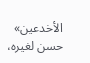الأخدعين» حسن لغيره،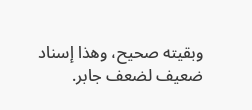وبقيته صحيح، وهذا إسناد ضعيف لضعف جابر.